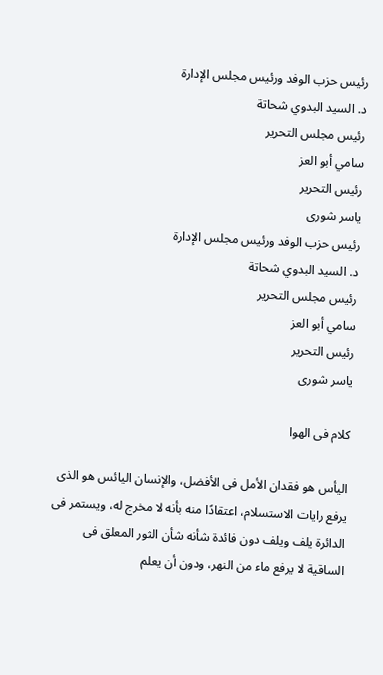رئيس حزب الوفد ورئيس مجلس الإدارة
د. السيد البدوي شحاتة
رئيس مجلس التحرير
سامي أبو العز
رئيس التحرير
ياسر شورى
رئيس حزب الوفد ورئيس مجلس الإدارة
د. السيد البدوي شحاتة
رئيس مجلس التحرير
سامي أبو العز
رئيس التحرير
ياسر شورى

كلام فى الهوا

اليأس هو فقدان الأمل فى الأفضل، والإنسان اليائس هو الذى يرفع رايات الاستسلام، اعتقادًا منه بأنه لا مخرج له، ويستمر فى الدائرة يلف ويلف دون فائدة شأنه شأن الثور المعلق فى الساقية لا يرفع ماء من النهر، ودون أن يعلم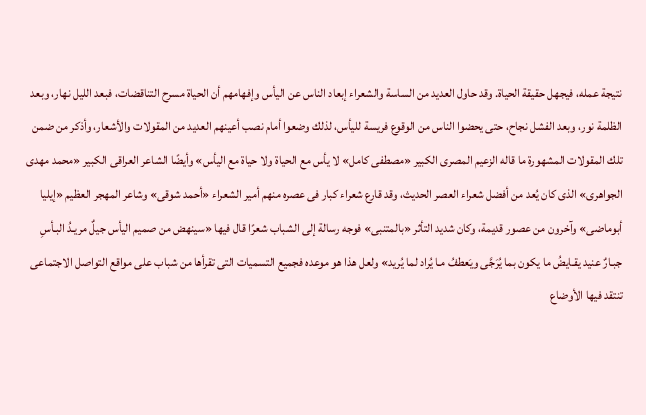نتيجة عمله، فيجهل حقيقة الحياة. وقد حاول العديد من الساسة والشعراء إبعاد الناس عن اليأس وإفهامهم أن الحياة مسرح التناقضات، فبعد الليل نهار، وبعد الظلمة نور، وبعد الفشل نجاح، حتى يحضوا الناس من الوقوع فريسة لليأس، لذلك وضعوا أمام نصب أعينهم العديد من المقولات والأشعار، وأذكر من ضمن تلك المقولات المشهورة ما قاله الزعيم المصرى الكبير «مصطفى كامل» لا يأس مع الحياة ولا حياة مع اليأس» وأيضًا الشاعر العراقى الكبير «محمد مهدى الجواهرى» الذى كان يُعد من أفضل شعراء العصر الحديث، وقد قارع شعراء كبار فى عصره منهم أمير الشعراء «أحمد شوقى» وشاعر المهجر العظيم «إيليا أبوماضى» وآخرون من عصور قديمة، وكان شديد التأثر «بالمتنبى» فوجه رسالة إلى الشباب شعرًا قال فيها «سينهض من صميم اليأس جيلٌ مريـدُ البـأسِ جبـارٌ عنيد يقـايضُ ما يكون بما يُرَجَّى ويَعطفُ مـا يُراد لما يُريد» ولعل هذا هو موعده فجميع التسميات التى تقرأها من شباب على مواقع التواصل الاجتماعى تنتقد فيها الأوضاع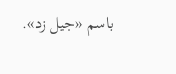باسم «جيل زد».